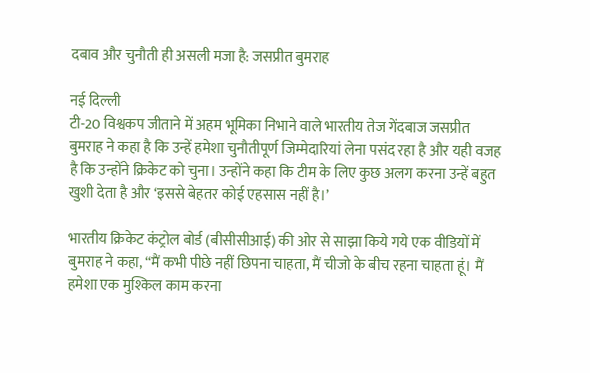दबाव और चुनौती ही असली मजा है: जसप्रीत बुमराह

नई दिल्ली
टी-20 विश्वकप जीताने में अहम भूमिका निभाने वाले भारतीय तेज गेंदबाज जसप्रीत बुमराह ने कहा है कि उन्हें हमेशा चुनौतीपूर्ण जिम्मेदारियां लेना पसंद रहा है और यही वजह है कि उन्होंने क्रिकेट को चुना। उन्होंने कहा कि टीम के लिए कुछ अलग करना उन्हें बहुत खुशी देता है और ‘इससे बेहतर कोई एहसास नहीं है।’

भारतीय क्रिकेट कंट्रोल बोर्ड (बीसीसीआई) की ओर से साझा किये गये एक वीडियों में बुमराह ने कहा, “मैं कभी पीछे नहीं छिपना चाहता, मैं चीजो के बीच रहना चाहता हूं। मैं हमेशा एक मुश्किल काम करना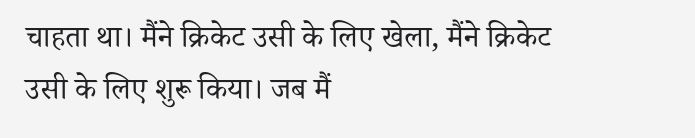चाहता था। मैंने क्रिकेट उसी के लिए खेला, मैंने क्रिकेट उसी के लिए शुरू किया। जब मैं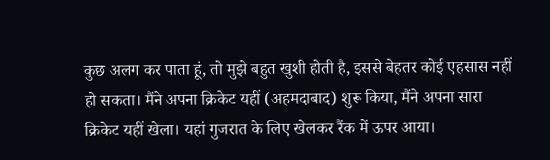कुछ अलग कर पाता हूं, तो मुझे बहुत खुशी होती है, इससे बेहतर कोई एहसास नहीं हो सकता। मैंने अपना क्रिकेट यहीं (अहमदाबाद) शुरू किया, मैंने अपना सारा क्रिकेट यहीं खेला। यहां गुजरात के लिए खेलकर रैंक में ऊपर आया।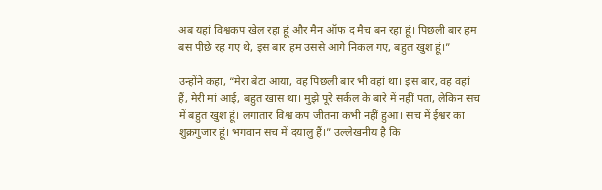अब यहां विश्वकप खेल रहा हूं और मैन ऑफ द मैच बन रहा हूं। पिछली बार हम बस पीछे रह गए थे, इस बार हम उससे आगे निकल गए, बहुत खुश हूं।”

उन्होंने कहा, “मेरा बेटा आया, वह पिछली बार भी वहां था। इस बार, वह वहां हैं, मेरी मां आई, बहुत खास था। मुझे पूरे सर्कल के बारे में नहीं पता, लेकिन सच में बहुत खुश हूं। लगातार विश्व कप जीतना कभी नहीं हुआ। सच में ईश्वर का शुक्रगुजार हूं। भगवान सच में दयालु हैं।” उल्लेखनीय है कि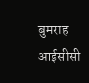बुमराह आईसीसी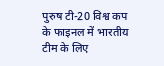पुरुष टी-20 विश्व कप के फाइनल में भारतीय टीम के लिए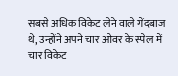सबसे अधिक विकेट लेने वाले गेंदबाज थे, उन्होंने अपने चार ओवर के स्पेल में चार विकेट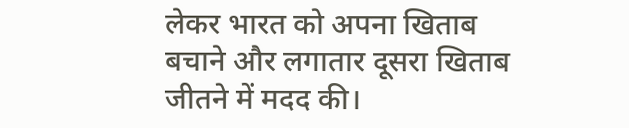लेकर भारत को अपना खिताब बचाने और लगातार दूसरा खिताब जीतने में मदद की।